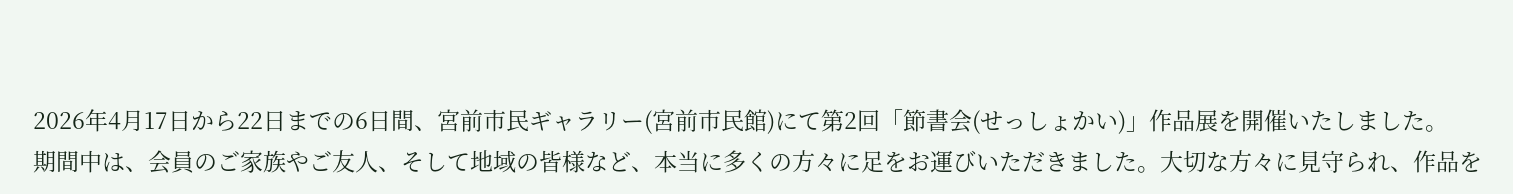2026年4月17日から22日までの6日間、宮前市民ギャラリー(宮前市民館)にて第2回「節書会(せっしょかい)」作品展を開催いたしました。
期間中は、会員のご家族やご友人、そして地域の皆様など、本当に多くの方々に足をお運びいただきました。大切な方々に見守られ、作品を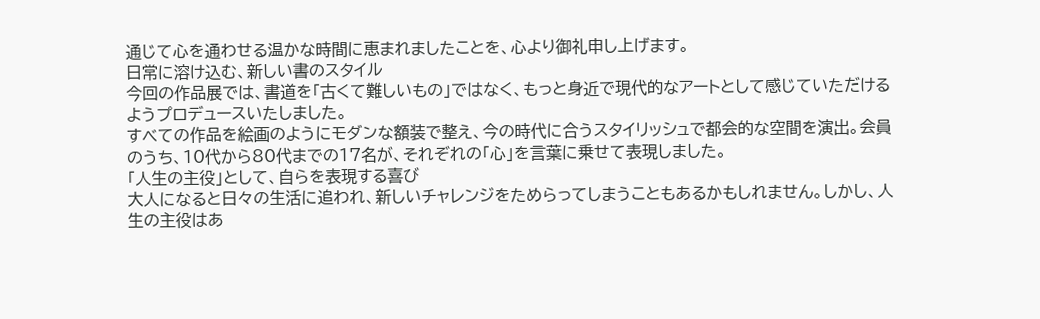通じて心を通わせる温かな時間に恵まれましたことを、心より御礼申し上げます。
日常に溶け込む、新しい書のスタイル
今回の作品展では、書道を「古くて難しいもの」ではなく、もっと身近で現代的なアートとして感じていただけるようプロデュースいたしました。
すべての作品を絵画のようにモダンな額装で整え、今の時代に合うスタイリッシュで都会的な空間を演出。会員のうち、10代から80代までの17名が、それぞれの「心」を言葉に乗せて表現しました。
「人生の主役」として、自らを表現する喜び
大人になると日々の生活に追われ、新しいチャレンジをためらってしまうこともあるかもしれません。しかし、人生の主役はあ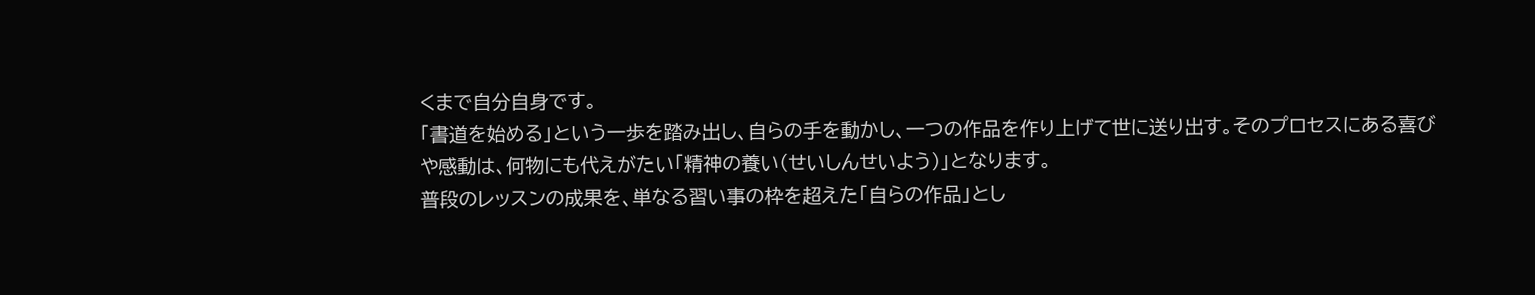くまで自分自身です。
「書道を始める」という一歩を踏み出し、自らの手を動かし、一つの作品を作り上げて世に送り出す。そのプロセスにある喜びや感動は、何物にも代えがたい「精神の養い(せいしんせいよう)」となります。
普段のレッスンの成果を、単なる習い事の枠を超えた「自らの作品」とし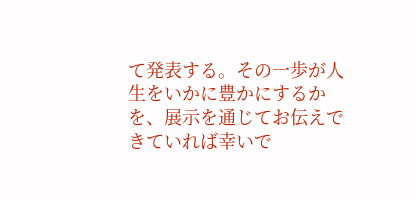て発表する。その一歩が人生をいかに豊かにするかを、展示を通じてお伝えできていれば幸いで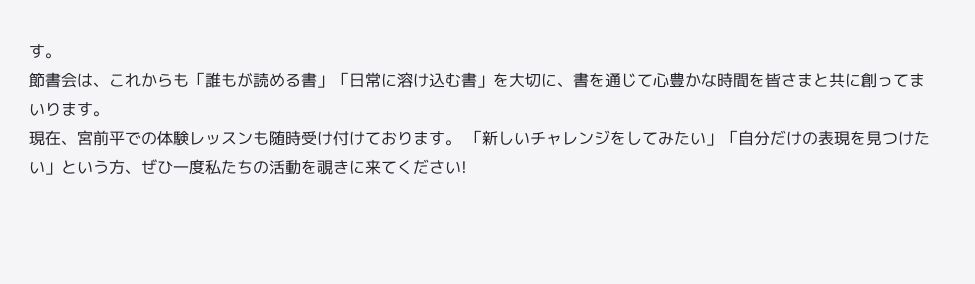す。
節書会は、これからも「誰もが読める書」「日常に溶け込む書」を大切に、書を通じて心豊かな時間を皆さまと共に創ってまいります。
現在、宮前平での体験レッスンも随時受け付けております。 「新しいチャレンジをしてみたい」「自分だけの表現を見つけたい」という方、ぜひ一度私たちの活動を覗きに来てください!